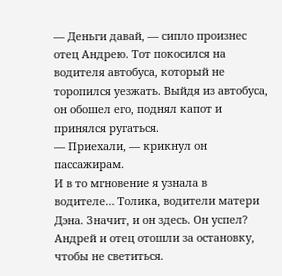— Деньги давай, — сипло произнес отец Андрею. Тот покосился на водителя автобуса, который не торопился уезжать. Выйдя из автобуса, он обошел его, поднял капот и принялся ругаться.
— Приехали, — крикнул он пассажирам.
И в то мгновение я узнала в водителе… Толика, водители матери Дэна. Значит, и он здесь. Он успел?
Андрей и отец отошли за остановку, чтобы не светиться.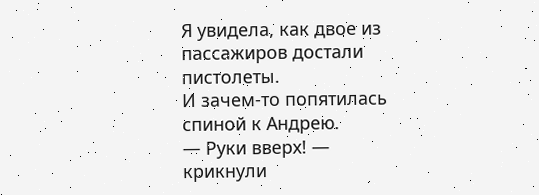Я увидела, как двое из пассажиров достали пистолеты.
И зачем-то попятилась спиной к Андрею.
— Руки вверх! — крикнули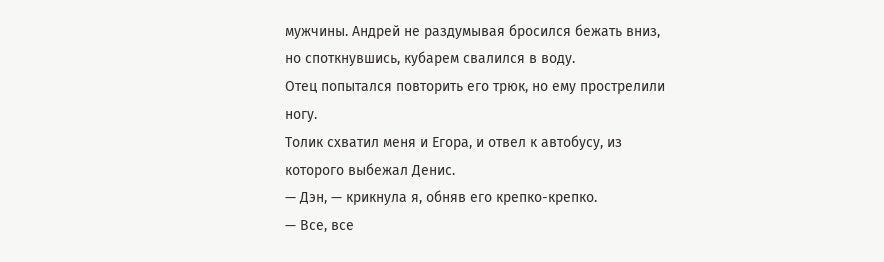мужчины. Андрей не раздумывая бросился бежать вниз, но споткнувшись, кубарем свалился в воду.
Отец попытался повторить его трюк, но ему прострелили ногу.
Толик схватил меня и Егора, и отвел к автобусу, из которого выбежал Денис.
— Дэн, — крикнула я, обняв его крепко-крепко.
— Все, все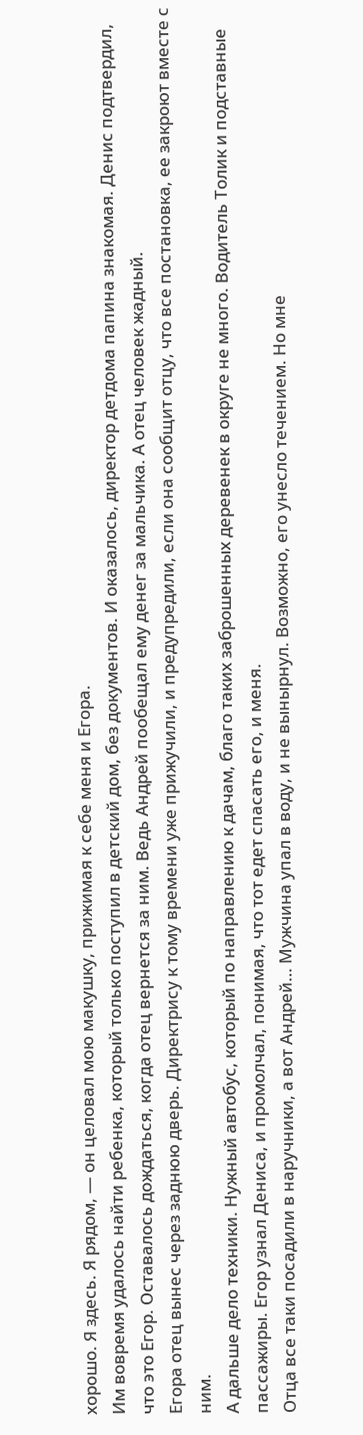хорошо. Я здесь. Я рядом, — он целовал мою макушку, прижимая к себе меня и Егора.
Им вовремя удалось найти ребенка, который только поступил в детский дом, без документов. И оказалось, директор детдома папина знакомая. Денис подтвердил, что это Егор. Оставалось дождаться, когда отец вернется за ним. Ведь Андрей пообещал ему денег за мальчика. А отец человек жадный.
Егора отец вынес через заднюю дверь. Директрису к тому времени уже прижучили, и предупредили, если она сообщит отцу, что все постановка, ее закроют вместе с ним.
А дальше дело техники. Нужный автобус, который по направлению к дачам, благо таких заброшенных деревенек в округе не много. Водитель Толик и подставные пассажиры. Егор узнал Дениса, и промолчал, понимая, что тот едет спасать его, и меня.
Отца все таки посадили в наручники, а вот Андрей… Мужчина упал в воду, и не вынырнул. Возможно, его унесло течением. Но мне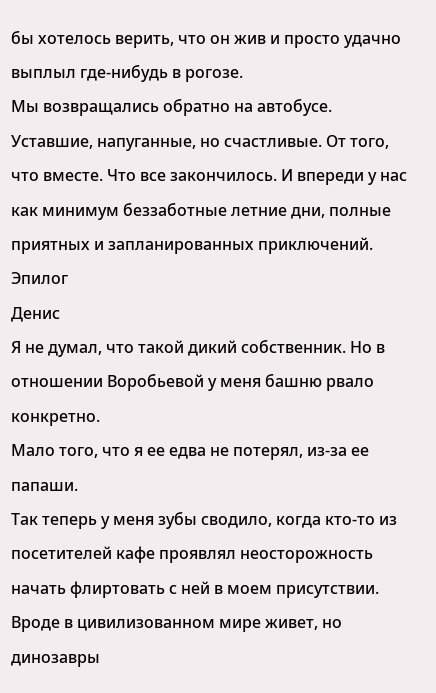бы хотелось верить, что он жив и просто удачно выплыл где-нибудь в рогозе.
Мы возвращались обратно на автобусе. Уставшие, напуганные, но счастливые. От того, что вместе. Что все закончилось. И впереди у нас как минимум беззаботные летние дни, полные приятных и запланированных приключений.
Эпилог
Денис
Я не думал, что такой дикий собственник. Но в отношении Воробьевой у меня башню рвало конкретно.
Мало того, что я ее едва не потерял, из-за ее папаши.
Так теперь у меня зубы сводило, когда кто-то из посетителей кафе проявлял неосторожность начать флиртовать с ней в моем присутствии.
Вроде в цивилизованном мире живет, но динозавры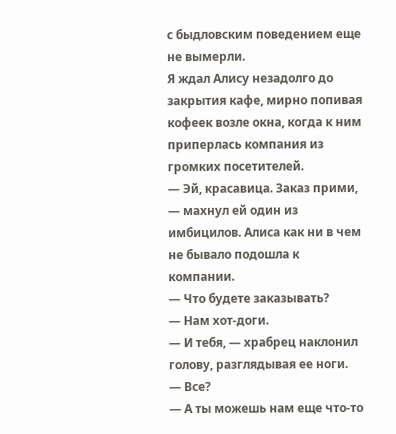с быдловским поведением еще не вымерли.
Я ждал Алису незадолго до закрытия кафе, мирно попивая кофеек возле окна, когда к ним приперлась компания из громких посетителей.
— Эй, красавица. Заказ прими, — махнул ей один из имбицилов. Алиса как ни в чем не бывало подошла к компании.
— Что будете заказывать?
— Нам хот-доги.
— И тебя, — храбрец наклонил голову, разглядывая ее ноги.
— Все?
— А ты можешь нам еще что-то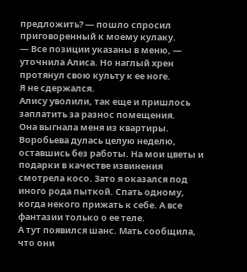предложить? — пошло спросил приговоренный к моему кулаку.
— Все позиции указаны в меню, — уточнила Алиса. Но наглый хрен протянул свою культу к ее ноге.
Я не сдержался.
Алису уволили, так еще и пришлось заплатить за разнос помещения.
Она выгнала меня из квартиры.
Воробьева дулась целую неделю, оставшись без работы. На мои цветы и подарки в качестве извинения смотрела косо. Зато я оказался под иного рода пыткой. Спать одному, когда некого прижать к себе. А все фантазии только о ее теле.
А тут появился шанс. Мать сообщила, что они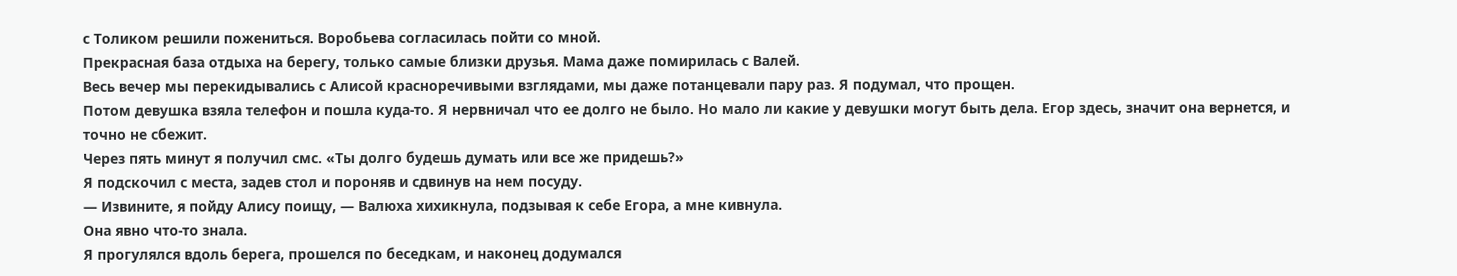с Толиком решили пожениться. Воробьева согласилась пойти со мной.
Прекрасная база отдыха на берегу, только самые близки друзья. Мама даже помирилась с Валей.
Весь вечер мы перекидывались с Алисой красноречивыми взглядами, мы даже потанцевали пару раз. Я подумал, что прощен.
Потом девушка взяла телефон и пошла куда-то. Я нервничал что ее долго не было. Но мало ли какие у девушки могут быть дела. Егор здесь, значит она вернется, и точно не сбежит.
Через пять минут я получил смс. «Ты долго будешь думать или все же придешь?»
Я подскочил с места, задев стол и пороняв и сдвинув на нем посуду.
— Извините, я пойду Алису поищу, — Валюха хихикнула, подзывая к себе Егора, а мне кивнула.
Она явно что-то знала.
Я прогулялся вдоль берега, прошелся по беседкам, и наконец додумался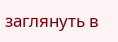заглянуть в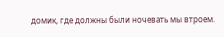домик, где должны были ночевать мы втроем.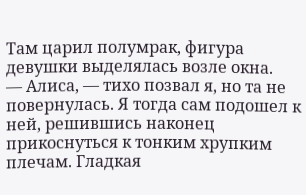Там царил полумрак, фигура девушки выделялась возле окна.
— Алиса, — тихо позвал я, но та не повернулась. Я тогда сам подошел к ней, решившись наконец прикоснуться к тонким хрупким плечам. Гладкая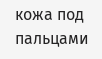кожа под пальцами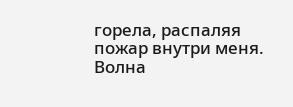горела, распаляя пожар внутри меня. Волна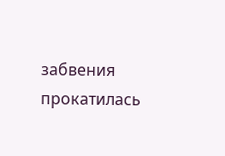забвения прокатилась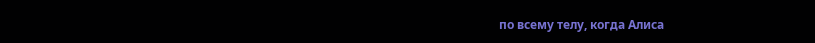по всему телу, когда Алиса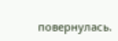повернулась.